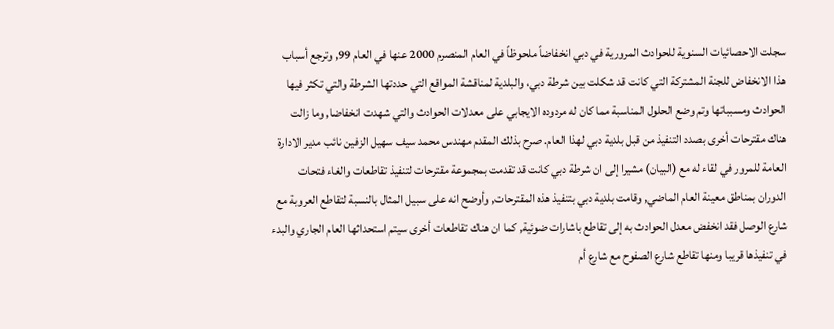سجلت الاحصائيات السنوية للحوادث المرورية في دبي انخفاضاً ملحوظاً في العام المنصرم 2000 عنها في العام 99, وترجع أسباب هذا الانخفاض للجنة المشتركة التي كانت قد شكلت بين شرطة دبي، والبلدية لمناقشة المواقع التي حددتها الشرطة والتي تكثر فيها الحوادث ومسبباتها وتم وضع الحلول المناسبة مما كان له مردوده الايجابي على معدلات الحوادث والتي شهدت انخفاضا, وما زالت هناك مقترحات أخرى بصدد التنفيذ من قبل بلدية دبي لهذا العام. صرح بذلك المقدم مهندس محمد سيف سهيل الزفين نائب مدير الادارة العامة للمرور في لقاء له مع (البيان) مشيرا إلى ان شرطة دبي كانت قد تقدمت بمجموعة مقترحات لتنفيذ تقاطعات والغاء فتحات الدوران بمناطق معينة العام الماضي, وقامت بلدية دبي بتنفيذ هذه المقترحات, وأوضح انه على سبيل المثال بالنسبة لتقاطع العروبة مع شارع الوصل فقد انخفض معدل الحوادث به إلى تقاطع باشارات ضوئية, كما ان هناك تقاطعات أخرى سيتم استحداثها العام الجاري والبدء في تنفيذها قريبا ومنها تقاطع شارع الصفوح مع شارع أم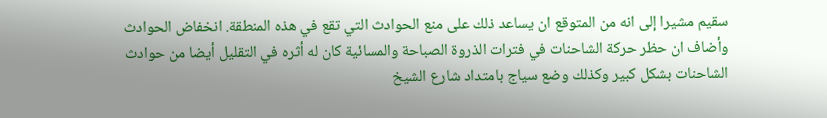سقيم مشيرا إلى انه من المتوقع ان يساعد ذلك على منع الحوادث التي تقع في هذه المنطقة. انخفاض الحوادث وأضاف ان حظر حركة الشاحنات في فترات الذروة الصباحة والمسائية كان له أثره في التقليل أيضا من حوادث الشاحنات بشكل كبير وكذلك وضع سياج بامتداد شارع الشيخ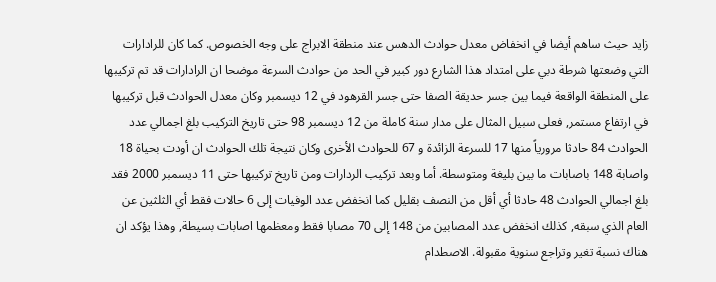زايد حيث ساهم أيضا في انخفاض معدل حوادث الدهس عند منطقة الابراج على وجه الخصوص. كما كان للرادارات التي وضعتها شرطة دبي على امتداد هذا الشارع دور كبير في الحد من حوادث السرعة موضحا ان الرادارات قد تم تركيبها على المنطقة الواقعة فيما بين جسر حديقة الصفا حتى جسر القرهود في 12 ديسمبر وكان معدل الحوادث قبل تركيبها في ارتفاع مستمر, فعلى سبيل المثال على مدار سنة كاملة من 12 ديسمبر 98 حتى تاريخ التركيب بلغ اجمالي عدد الحوادث 84 حادثا مرورياً منها 17 للسرعة الزائدة و 67 للحوادث الأخرى وكان نتيجة تلك الحوادث ان أودت بحياة 18 واصابة 148 باصابات ما بين بليغة ومتوسطة. أما وبعد تركيب الردارات ومن تاريخ تركيبها حتى 11 ديسمبر 2000 فقد بلغ اجمالي الحوادث 48 حادثا أي أقل من النصف بقليل كما انخفض عدد الوفيات إلى 6 حالات فقط أي الثلثين عن العام الذي سبقه, كذلك انخفض عدد المصابين من 148 إلى 70 مصابا فقط ومعظمها اصابات بسيطة, وهذا يؤكد ان هناك نسبة تغير وتراجع سنوية مقبولة. الاصطدام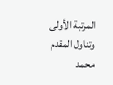المرتبة الأولى وتناول المقدم محمد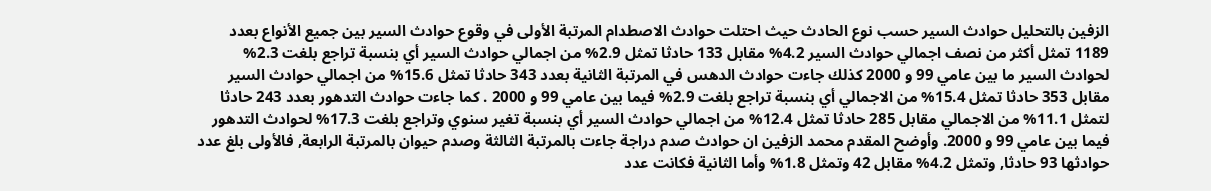الزفين بالتحليل حوادث السير حسب نوع الحادث حيث احتلت حوادث الاصطدام المرتبة الأولى في وقوع حوادث السير بين جميع الأنواع بعدد 1189 تمثل أكثر من نصف اجمالي حوادث السير 4.2% مقابل 133 حادثا تمثل 2.9% من اجمالي حوادث السير أي بنسبة تراجع بلغت 2.3% لحوادث السير ما بين عامي 99 و 2000 كذلك جاءت حوادث الدهس في المرتبة الثانية بعدد 343 حادثا تمثل 15.6% من اجمالي حوادث السير مقابل 353 حادثا تمثل 15.4% من الاجمالي أي بنسبة تراجع بلغت 2.9% فيما بين عامي 99 و 2000 . كما جاءت حوادث التدهور بعدد 243 حادثا لتمثل 11.1% من الاجمالي مقابل 285 حادثا تمثل 12.4% من اجمالي حوادث السير أي بنسبة تغير سنوي وتراجع بلغت 17.3% لحوادث التدهور فيما بين عامي 99 و 2000. وأوضح المقدم محمد الزفين ان حوادث صدم دراجة جاءت بالمرتبة الثالثة وصدم حيوان بالمرتبة الرابعة, فالأولى بلغ عدد حوادثها 93 حادثا, وتمثل 4.2% مقابل 42 وتمثل 1.8% وأما الثانية فكانت عدد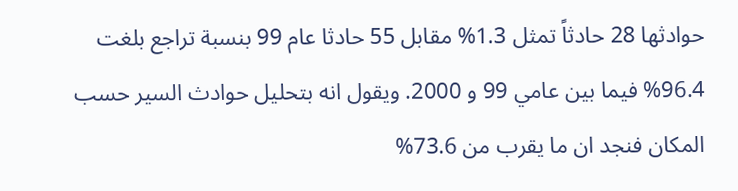حوادثها 28 حادثاً تمثل 1.3% مقابل 55 حادثا عام 99 بنسبة تراجع بلغت 96.4% فيما بين عامي 99 و 2000. ويقول انه بتحليل حوادث السير حسب المكان فنجد ان ما يقرب من 73.6%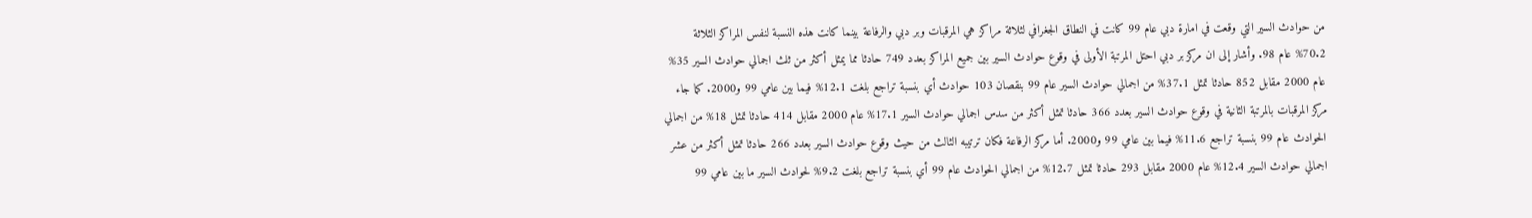من حوادث السير التي وقعت في امارة دبي عام 99 كانت في النطاق الجغرافي لثلاثة مراكز هي المرقبات وبر دبي والرفاعة بينما كانت هذه النسبة لنفس المراكز الثلاثة 70.2% عام 98. وأشار إلى ان مركز بر دبي احتل المرتبة الأولى في وقوع حوادث السير بين جميع المراكز بعدد 749 حادثا مما يمثل أكثر من ثلث اجمالي حوادث السير 35% عام 2000 مقابل 852 حادثا تمثل 37.1% من اجمالي حوادث السير عام 99 بنقصان 103 حوادث أي بنسبة تراجع بلغت 12.1% فيما بين عامي 99 و2000. كما جاء مركز المرقبات بالمرتبة الثانية في وقوع حوادث السير بعدد 366 حادثا تمثل أكثر من سدس اجمالي حوادث السير 17.1% عام 2000 مقابل 414 حادثا تمثل 18% من اجمالي الحوادث عام 99 بنسبة تراجع 11.6% فيما بين عامي 99 و2000. أما مركز الرفاعة فكان ترتيبه الثالث من حيث وقوع حوادث السير بعدد 266 حادثا تمثل أكثر من عشر اجمالي حوادث السير 12.4% عام 2000 مقابل 293 حادثا تمثل 12.7% من اجمالي الحوادث عام 99 أي بنسبة تراجع بلغت 9.2% لحوادث السير ما بين عامي 99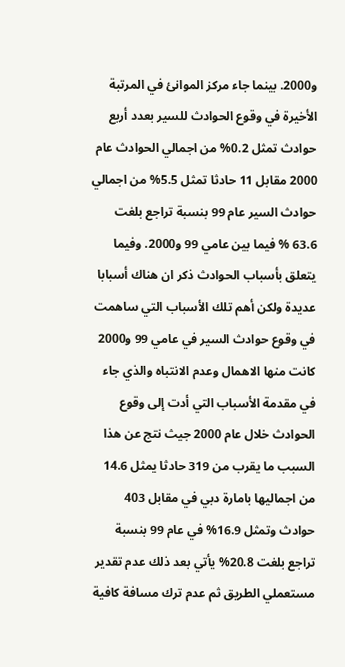و2000. بينما جاء مركز الموانئ في المرتبة الأخيرة في وقوع الحوادث للسير بعدد أربع حوادث تمثل 0.2% من اجمالي الحوادث عام 2000 مقابل 11 حادثا تمثل 5.5% من اجمالي حوادث السير عام 99 بنسبة تراجع بلغت 63.6 % فيما بين عامي 99 و2000. وفيما يتعلق بأسباب الحوادث ذكر ان هناك أسبابا عديدة ولكن أهم تلك الأسباب التي ساهمت في وقوع حوادث السير في عامي 99 و2000 كانت منها الاهمال وعدم الانتباه والذي جاء في مقدمة الأسباب التي أدت إلى وقوع الحوادث خلال عام 2000 جيث نتج عن هذا السبب ما يقرب من 319 حادثا يمثل 14.6 من اجماليها بامارة دبي في مقابل 403 حوادث وتمثل 16.9% في عام 99 بنسبة تراجع بلغت 20.8% يأتي بعد ذلك عدم تقدير مستعملي الطريق ثم عدم ترك مسافة كافية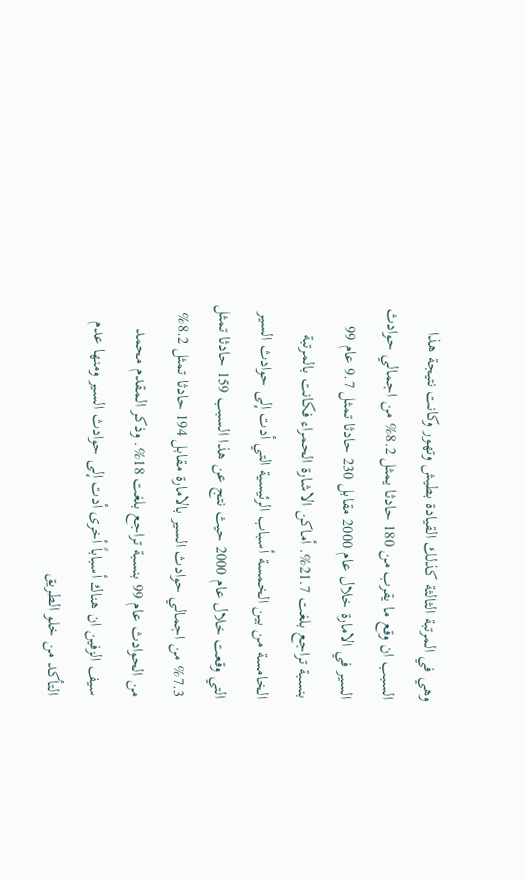وهي في المرتبة الثالثة كذلك القيادة بطيش وتهور وكانت نتيجة هذا السبب ان وقع ما يقرب من 180 حادثا يمثل 8.2% من اجمالي حوادث السير في الامارة خلال عام 2000 مقابل 230 حادثا تمثل 9.7 عام 99 بنسبة تراجع بلغت 21.7%. أماكن الاشارة الحمراء فكانت بالمرتبة الخامسة من بين الخمسة أسباب الرئيسية التي أدت إلى حوادث السير التي وقعت خلال عام 2000 حيث نتج عن هذا السبب 159 حادثا تمثل 7.3% من اجمالي حوادث السير بالامارة مقابل 194 حادثا تمثل 8.2% من الحوادث عام 99 بنسبة تراجع بلغت 18%. وذكر المقدم محمد سيف الزفين ان هناك أسباباً أخرى أدت إلى حوادث السير ومنها عدم التأكد من خلو الطريق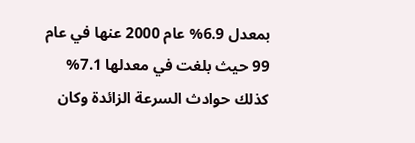بمعدل 6.9% عام 2000 عنها في عام 99 حيث بلغت في معدلها 7.1% كذلك حوادث السرعة الزائدة وكان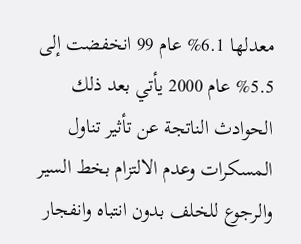معدلها 6.1% عام 99 انخفضت إلى 5.5% عام 2000 يأتي بعد ذلك الحوادث الناتجة عن تأثير تناول المسكرات وعدم الالتزام بخط السير والرجوع للخلف بدون انتباه وانفجار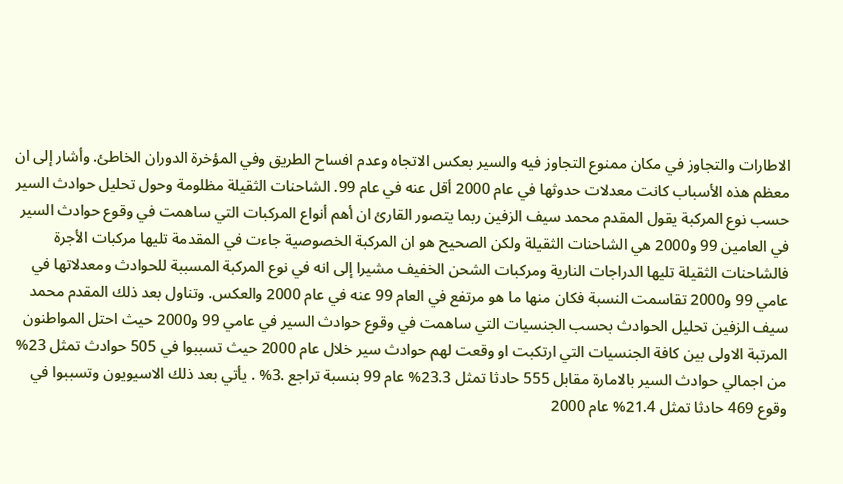الاطارات والتجاوز في مكان ممنوع التجاوز فيه والسير بعكس الاتجاه وعدم افساح الطريق وفي المؤخرة الدوران الخاطئ. وأشار إلى ان معظم هذه الأسباب كانت معدلات حدوثها في عام 2000 أقل عنه في عام 99. الشاحنات الثقيلة مظلومة وحول تحليل حوادث السير حسب نوع المركبة يقول المقدم محمد سيف الزفين ربما يتصور القارئ ان أهم أنواع المركبات التي ساهمت في وقوع حوادث السير في العامين 99 و2000 هي الشاحنات الثقيلة ولكن الصحيح هو ان المركبة الخصوصية جاءت في المقدمة تليها مركبات الأجرة فالشاحنات الثقيلة تليها الدراجات النارية ومركبات الشحن الخفيف مشيرا إلى انه في نوع المركبة المسببة للحوادث ومعدلاتها في عامي 99 و2000 تقاسمت النسبة فكان منها ما هو مرتفع في العام 99 عنه في عام 2000 والعكس. وتناول بعد ذلك المقدم محمد سيف الزفين تحليل الحوادث بحسب الجنسيات التي ساهمت في وقوع حوادث السير في عامي 99 و2000 حيث احتل المواطنون المرتبة الاولى بين كافة الجنسيات التي ارتكبت او وقعت لهم حوادث سير خلال عام 2000 حيث تسببوا في 505 حوادث تمثل 23% من اجمالي حوادث السير بالامارة مقابل 555 حادثا تمثل 23.3% عام 99 بنسبة تراجع .3% . يأتي بعد ذلك الاسيويون وتسببوا في وقوع 469 حادثا تمثل 21.4% عام 2000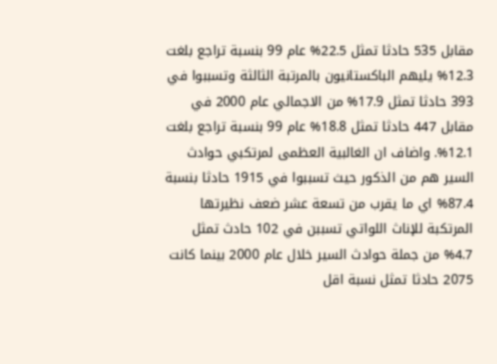مقابل 535 حادثا تمثل 22.5% عام 99 بنسبة تراجع بلغت 12.3% يليهم الباكستانيون بالمرتبة الثالثة وتسببوا في 393 حادثا تمثل 17.9% من الاجمالي عام 2000 في مقابل 447 حادثا تمثل 18.8% عام 99 بنسبة تراجع بلغت 12.1%. واضاف ان الغالبية العظمى لمرتكبي حوادث السير هم من الذكور حيث تسببوا في 1915 حادثا بنسبة 87.4% اي ما يقرب من تسعة عشر ضعف نظيرتها المرتكبة للإناث اللواتي تسببن في 102 حادث تمثل 4.7% من جملة حوادث السير خلال عام 2000 بينما كانت 2075 حادثا تمثل نسبة اقل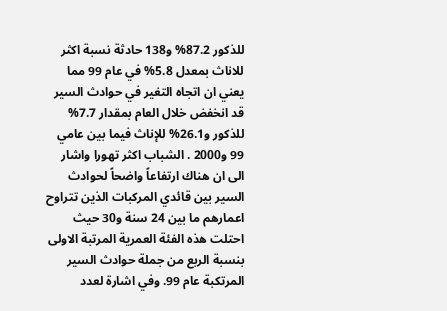للذكور 87.2% و138 حادثة نسبة اكثر للاناث بمعدل 5.8% في عام 99 مما يعني ان اتجاه التغير في حوادث السير قد انخفض خلال العام بمقدار 7.7% للذكور و26.1% للإناث فيما بين عامي 99 و2000 . الشباب اكثر تهورا واشار الى ان هناك ارتفاعاً واضحاً لحوادث السير بين قائدي المركبات الذين تتراوح اعمارهم ما بين 24 سنة و30 حيث احتلت هذه الفئة العمرية المرتبة الاولى بنسبة الربع من جملة حوادث السير المرتكبة عام 99. وفي اشارة لعدد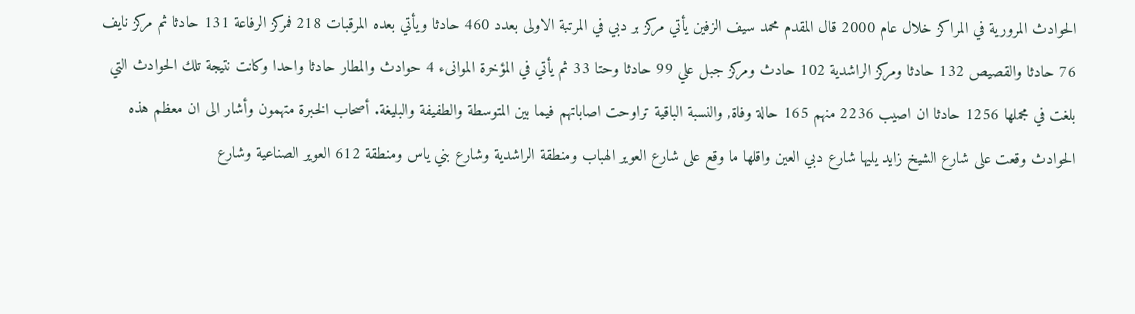الحوادث المرورية في المراكز خلال عام 2000 قال المقدم محمد سيف الزفين يأتي مركز بر دبي في المرتبة الاولى بعدد 460 حادثا ويأتي بعده المرقبات 218 فمركز الرفاعة 131 حادثا ثم مركز نايف 76 حادثا والقصيص 132 حادثا ومركز الراشدية 102 حادث ومركز جبل علي 99 حادثا وحتا 33 ثم يأتي في المؤخرة الموانىء 4 حوادث والمطار حادثا واحدا وكانت نتيجة تلك الحوادث التي بلغت في مجملها 1256 حادثا ان اصيب 2236 منهم 165 حالة وفاة, والنسبة الباقية تراوحت اصاباتهم فيما بين المتوسطة والطفيفة والبليغة. أصحاب الخبرة متهمون وأشار الى ان معظم هذه الحوادث وقعت على شارع الشيخ زايد يليها شارع دبي العين واقلها ما وقع على شارع العوير الهباب ومنطقة الراشدية وشارع بني ياس ومنطقة 612 العوير الصناعية وشارع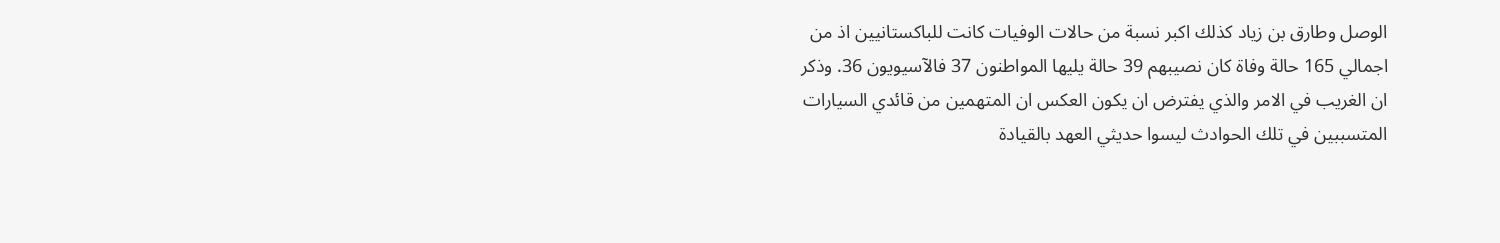الوصل وطارق بن زياد كذلك اكبر نسبة من حالات الوفيات كانت للباكستانيين اذ من اجمالي 165 حالة وفاة كان نصيبهم 39 حالة يليها المواطنون 37 فالآسيويون 36. وذكر ان الغريب في الامر والذي يفترض ان يكون العكس ان المتهمين من قائدي السيارات المتسببين في تلك الحوادث ليسوا حديثي العهد بالقيادة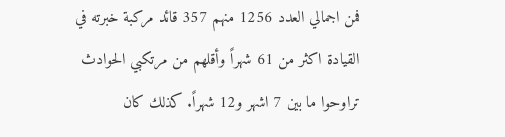فمن اجمالي العدد 1256 منهم 357 قائد مركبة خبرته في القيادة اكثر من 61 شهراً وأقلهم من مرتكبي الحوادث تراوحوا ما بين 7 اشهر و12 شهراً. كذلك كان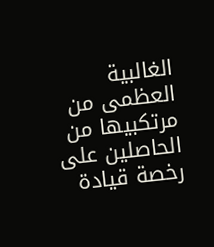الغالبية العظمى من مرتكبيها من الحاصلين على رخصة قيادة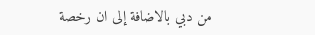من دبي بالاضافة إلى ان رخصة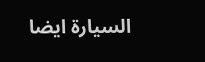السيارة ايضا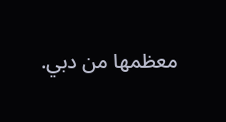معظمها من دبي.